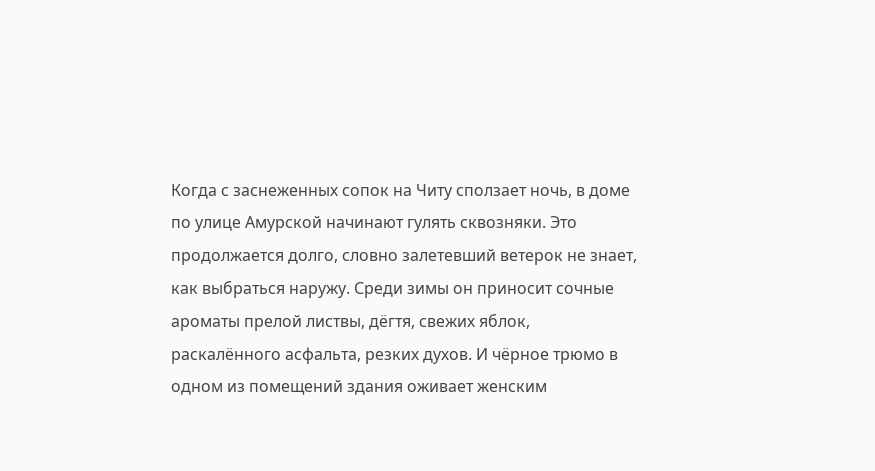Когда с заснеженных сопок на Читу сползает ночь, в доме по улице Амурской начинают гулять сквозняки. Это продолжается долго, словно залетевший ветерок не знает, как выбраться наружу. Среди зимы он приносит сочные ароматы прелой листвы, дёгтя, свежих яблок, раскалённого асфальта, резких духов. И чёрное трюмо в одном из помещений здания оживает женским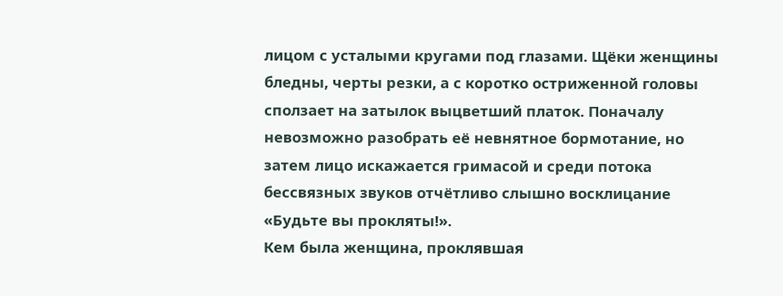лицом с усталыми кругами под глазами. Щёки женщины бледны, черты резки, а с коротко остриженной головы сползает на затылок выцветший платок. Поначалу невозможно разобрать её невнятное бормотание, но затем лицо искажается гримасой и среди потока бессвязных звуков отчётливо слышно восклицание «Будьте вы прокляты!».
Кем была женщина, проклявшая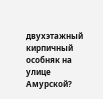двухэтажный кирпичный особняк на улице Амурской?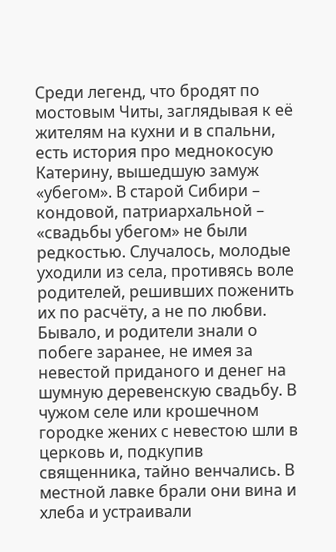Среди легенд, что бродят по мостовым Читы, заглядывая к её жителям на кухни и в спальни, есть история про меднокосую Катерину, вышедшую замуж «убегом». В старой Сибири – кондовой, патриархальной – «свадьбы убегом» не были редкостью. Случалось, молодые уходили из села, противясь воле родителей, решивших поженить их по расчёту, а не по любви. Бывало, и родители знали о побеге заранее, не имея за невестой приданого и денег на шумную деревенскую свадьбу. В чужом селе или крошечном городке жених с невестою шли в церковь и, подкупив священника, тайно венчались. В местной лавке брали они вина и хлеба и устраивали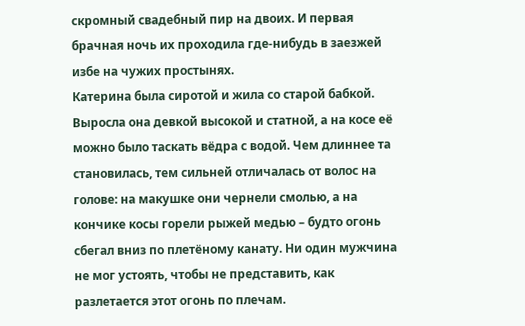скромный свадебный пир на двоих. И первая брачная ночь их проходила где-нибудь в заезжей избе на чужих простынях.
Катерина была сиротой и жила со старой бабкой. Выросла она девкой высокой и статной, а на косе её можно было таскать вёдра с водой. Чем длиннее та становилась, тем сильней отличалась от волос на голове: на макушке они чернели смолью, а на кончике косы горели рыжей медью – будто огонь сбегал вниз по плетёному канату. Ни один мужчина не мог устоять, чтобы не представить, как разлетается этот огонь по плечам.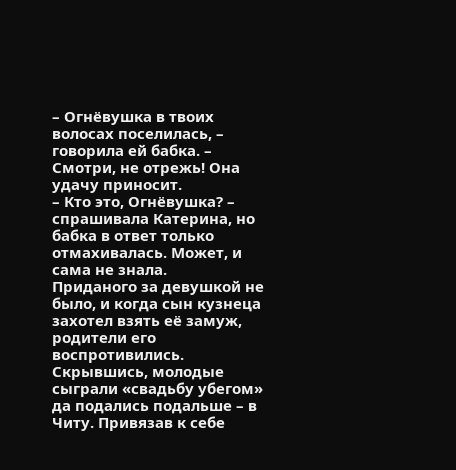– Огнёвушка в твоих волосах поселилась, – говорила ей бабка. – Смотри, не отрежь! Она удачу приносит.
– Кто это, Огнёвушка? – спрашивала Катерина, но бабка в ответ только отмахивалась. Может, и сама не знала.
Приданого за девушкой не было, и когда сын кузнеца захотел взять её замуж, родители его воспротивились. Скрывшись, молодые сыграли «свадьбу убегом» да подались подальше – в Читу. Привязав к себе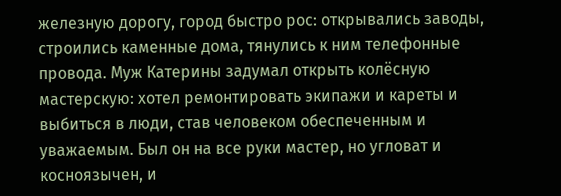железную дорогу, город быстро рос: открывались заводы, строились каменные дома, тянулись к ним телефонные провода. Муж Катерины задумал открыть колёсную мастерскую: хотел ремонтировать экипажи и кареты и выбиться в люди, став человеком обеспеченным и уважаемым. Был он на все руки мастер, но угловат и косноязычен, и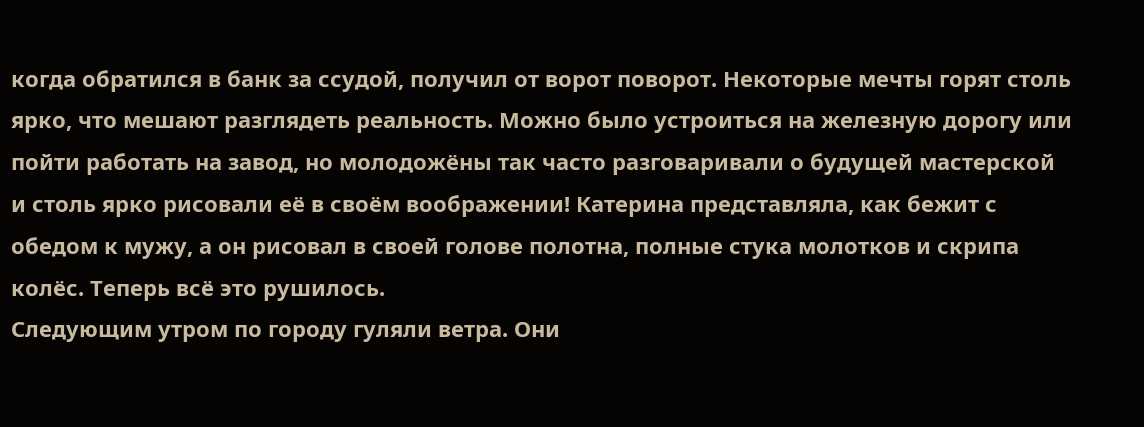когда обратился в банк за ссудой, получил от ворот поворот. Некоторые мечты горят столь ярко, что мешают разглядеть реальность. Можно было устроиться на железную дорогу или пойти работать на завод, но молодожёны так часто разговаривали о будущей мастерской и столь ярко рисовали её в своём воображении! Катерина представляла, как бежит с обедом к мужу, а он рисовал в своей голове полотна, полные стука молотков и скрипа колёс. Теперь всё это рушилось.
Следующим утром по городу гуляли ветра. Они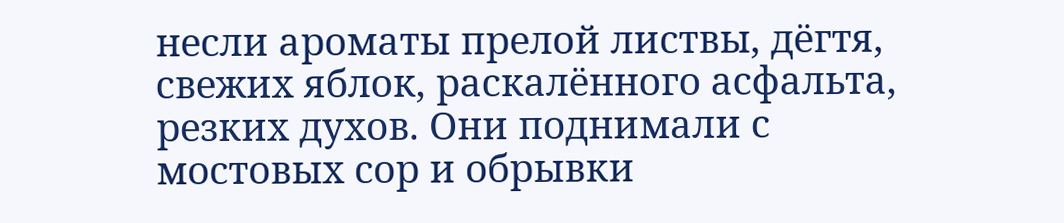несли ароматы прелой листвы, дёгтя, свежих яблок, раскалённого асфальта, резких духов. Они поднимали с мостовых сор и обрывки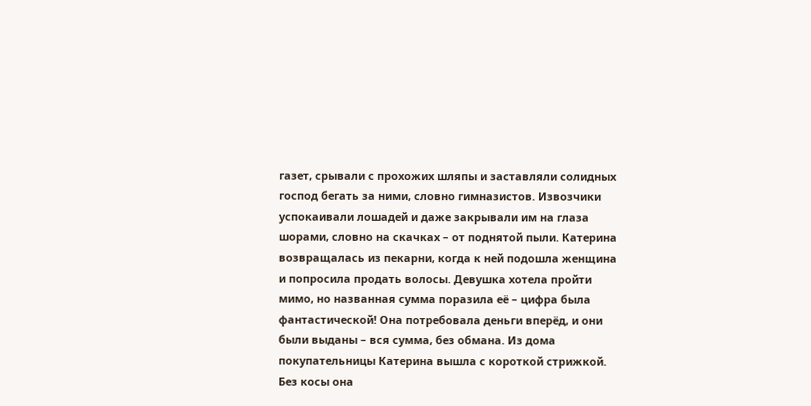газет, срывали с прохожих шляпы и заставляли солидных господ бегать за ними, словно гимназистов. Извозчики успокаивали лошадей и даже закрывали им на глаза шорами, словно на скачках – от поднятой пыли. Катерина возвращалась из пекарни, когда к ней подошла женщина и попросила продать волосы. Девушка хотела пройти мимо, но названная сумма поразила её – цифра была фантастической! Она потребовала деньги вперёд, и они были выданы – вся сумма, без обмана. Из дома покупательницы Катерина вышла с короткой стрижкой. Без косы она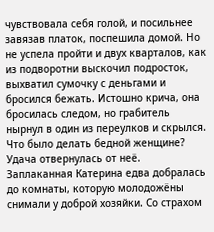чувствовала себя голой, и посильнее завязав платок, поспешила домой. Но не успела пройти и двух кварталов, как из подворотни выскочил подросток, выхватил сумочку с деньгами и бросился бежать. Истошно крича, она бросилась следом, но грабитель нырнул в один из переулков и скрылся. Что было делать бедной женщине? Удача отвернулась от неё. Заплаканная Катерина едва добралась до комнаты, которую молодожёны снимали у доброй хозяйки. Со страхом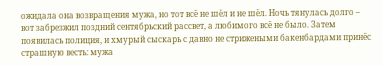ожидала она возвращения мужа, но тот всё не шёл и не шёл. Ночь тянулась долго – вот забрезжил поздний сентябрьский рассвет, а любимого всё не было. Затем появилась полиция, и хмурый сыскарь с давно не стрижеными бакенбардами принёс страшную весть: мужа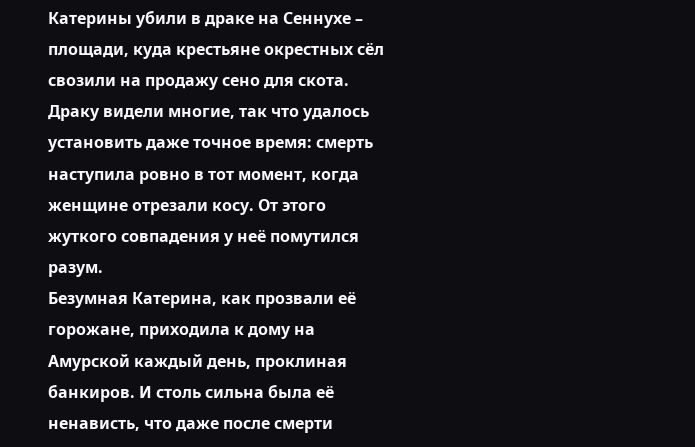Катерины убили в драке на Сеннухе – площади, куда крестьяне окрестных сёл свозили на продажу сено для скота. Драку видели многие, так что удалось установить даже точное время: смерть наступила ровно в тот момент, когда женщине отрезали косу. От этого жуткого совпадения у неё помутился разум.
Безумная Катерина, как прозвали её горожане, приходила к дому на Амурской каждый день, проклиная банкиров. И столь сильна была её ненависть, что даже после смерти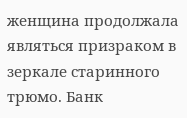женщина продолжала являться призраком в зеркале старинного трюмо. Банк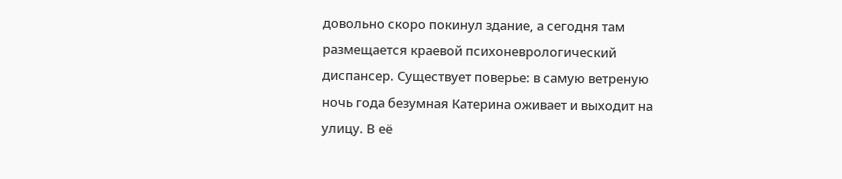довольно скоро покинул здание, а сегодня там размещается краевой психоневрологический диспансер. Существует поверье: в самую ветреную ночь года безумная Катерина оживает и выходит на улицу. В её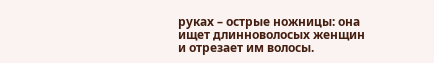руках – острые ножницы: она ищет длинноволосых женщин и отрезает им волосы.